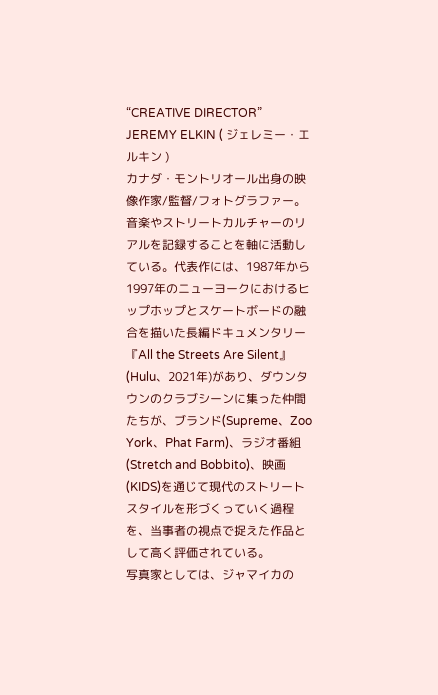“CREATIVE DIRECTOR”
JEREMY ELKIN ( ジェレミー・エルキン )
カナダ・モントリオール出身の映像作家/監督/フォトグラファー。音楽やストリートカルチャーのリアルを記録することを軸に活動している。代表作には、1987年から1997年のニューヨークにおけるヒップホップとスケートボードの融合を描いた長編ドキュメンタリー『All the Streets Are Silent』(Hulu、2021年)があり、ダウンタウンのクラブシーンに集った仲間たちが、ブランド(Supreme、Zoo York、Phat Farm)、ラジオ番組(Stretch and Bobbito)、映画(KIDS)を通じて現代のストリートスタイルを形づくっていく過程を、当事者の視点で捉えた作品として高く評価されている。
写真家としては、ジャマイカの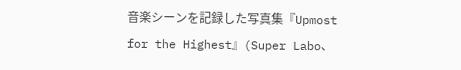音楽シーンを記録した写真集『Upmost for the Highest』(Super Labo、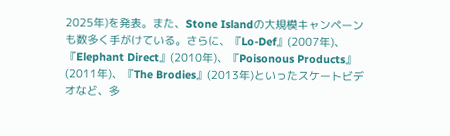2025年)を発表。また、Stone Islandの大規模キャンペーンも数多く手がけている。さらに、『Lo-Def』(2007年)、『Elephant Direct』(2010年)、『Poisonous Products』(2011年)、『The Brodies』(2013年)といったスケートビデオなど、多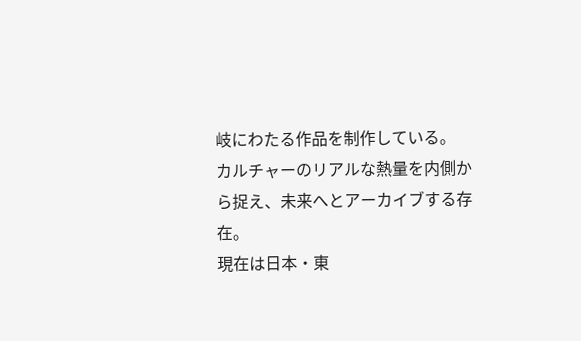岐にわたる作品を制作している。
カルチャーのリアルな熱量を内側から捉え、未来へとアーカイブする存在。
現在は日本・東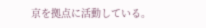京を拠点に活動している。